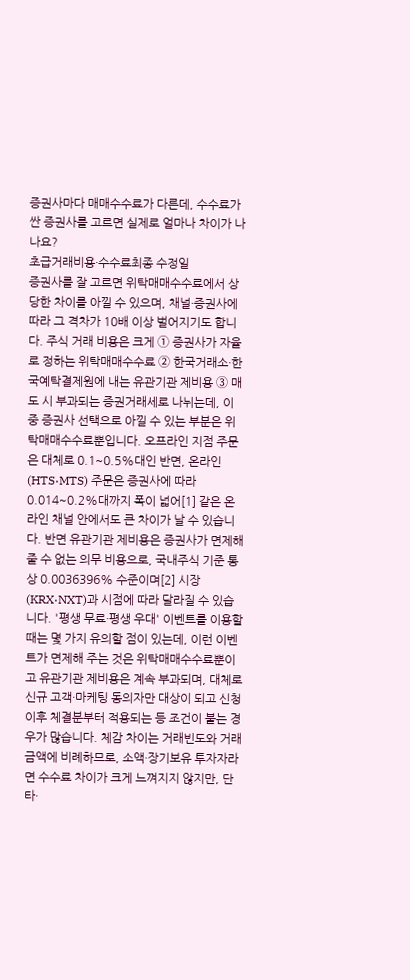증권사마다 매매수수료가 다른데, 수수료가 싼 증권사를 고르면 실제로 얼마나 차이가 나나요?
초급거래비용·수수료최종 수정일
증권사를 잘 고르면 위탁매매수수료에서 상당한 차이를 아낄 수 있으며, 채널·증권사에 따라 그 격차가 10배 이상 벌어지기도 합니다. 주식 거래 비용은 크게 ① 증권사가 자율로 정하는 위탁매매수수료 ② 한국거래소·한국예탁결제원에 내는 유관기관 제비용 ③ 매도 시 부과되는 증권거래세로 나뉘는데, 이 중 증권사 선택으로 아낄 수 있는 부분은 위탁매매수수료뿐입니다. 오프라인 지점 주문은 대체로 0.1~0.5%대인 반면, 온라인(HTS·MTS) 주문은 증권사에 따라 0.014~0.2%대까지 폭이 넓어[1] 같은 온라인 채널 안에서도 큰 차이가 날 수 있습니다. 반면 유관기관 제비용은 증권사가 면제해 줄 수 없는 의무 비용으로, 국내주식 기준 통상 0.0036396% 수준이며[2] 시장(KRX·NXT)과 시점에 따라 달라질 수 있습니다. '평생 무료·평생 우대' 이벤트를 이용할 때는 몇 가지 유의할 점이 있는데, 이런 이벤트가 면제해 주는 것은 위탁매매수수료뿐이고 유관기관 제비용은 계속 부과되며, 대체로 신규 고객·마케팅 동의자만 대상이 되고 신청 이후 체결분부터 적용되는 등 조건이 붙는 경우가 많습니다. 체감 차이는 거래빈도와 거래금액에 비례하므로, 소액·장기보유 투자자라면 수수료 차이가 크게 느껴지지 않지만, 단타·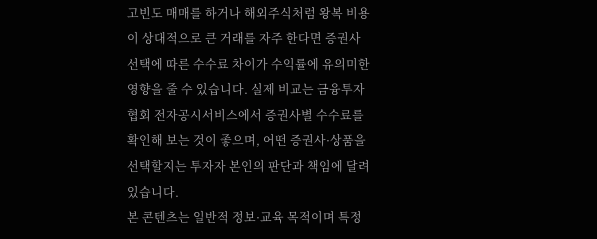고빈도 매매를 하거나 해외주식처럼 왕복 비용이 상대적으로 큰 거래를 자주 한다면 증권사 선택에 따른 수수료 차이가 수익률에 유의미한 영향을 줄 수 있습니다. 실제 비교는 금융투자협회 전자공시서비스에서 증권사별 수수료를 확인해 보는 것이 좋으며, 어떤 증권사·상품을 선택할지는 투자자 본인의 판단과 책임에 달려 있습니다.
본 콘텐츠는 일반적 정보·교육 목적이며 특정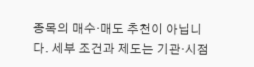종목의 매수·매도 추천이 아닙니다. 세부 조건과 제도는 기관·시점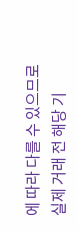에 따라 다를 수 있으므로 실제 거래 전 해당 기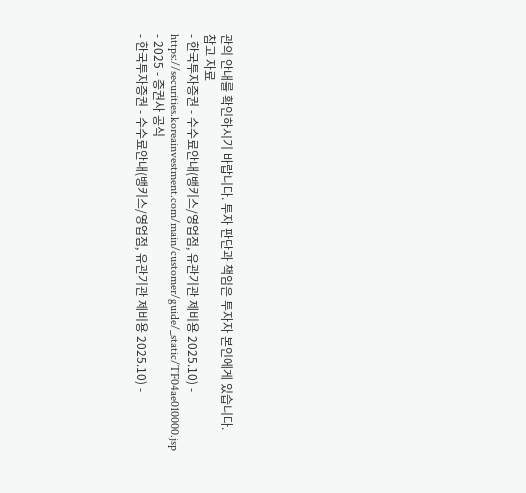관의 안내를 확인하시기 바랍니다. 투자 판단과 책임은 투자자 본인에게 있습니다.
참고 자료
- 한국투자증권 - 수수료안내(뱅키스/영업점, 유관기관 제비용 2025.10) - https://securities.koreainvestment.com/main/customer/guide/_static/TF04ae010000.jsp - 2025 - 증권사 공식
- 한국투자증권 - 수수료안내(뱅키스/영업점, 유관기관 제비용 2025.10) -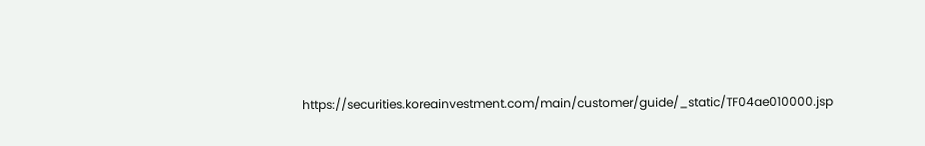https://securities.koreainvestment.com/main/customer/guide/_static/TF04ae010000.jsp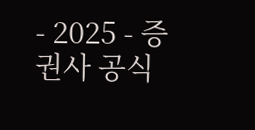- 2025 - 증권사 공식